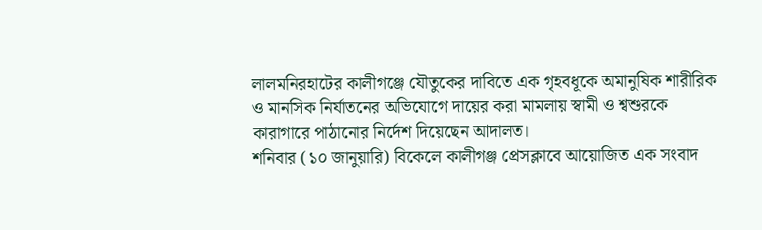লালমনিরহাটের কালীগঞ্জে যৌতুকের দাবিতে এক গৃহবধূকে অমানুষিক শারীরিক ও মানসিক নির্যাতনের অভিযোগে দায়ের করা মামলায় স্বামী ও শ্বশুরকে কারাগারে পাঠানোর নির্দেশ দিয়েছেন আদালত।
শনিবার (১০ জানুয়ারি) বিকেলে কালীগঞ্জ প্রেসক্লাবে আয়োজিত এক সংবাদ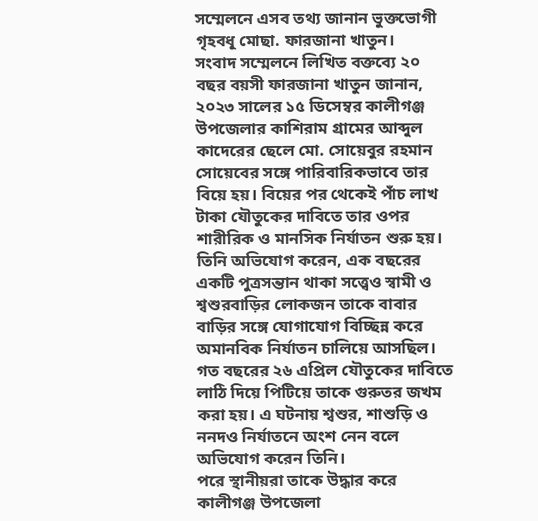সম্মেলনে এসব তথ্য জানান ভুক্তভোগী গৃহবধূ মোছা. ফারজানা খাতুন।
সংবাদ সম্মেলনে লিখিত বক্তব্যে ২০ বছর বয়সী ফারজানা খাতুন জানান, ২০২৩ সালের ১৫ ডিসেম্বর কালীগঞ্জ উপজেলার কাশিরাম গ্রামের আব্দুল কাদেরের ছেলে মো. সোয়েবুর রহমান সোয়েবের সঙ্গে পারিবারিকভাবে তার বিয়ে হয়। বিয়ের পর থেকেই পাঁচ লাখ টাকা যৌতুকের দাবিতে তার ওপর শারীরিক ও মানসিক নির্যাতন শুরু হয়।
তিনি অভিযোগ করেন, এক বছরের একটি পুত্রসন্তান থাকা সত্ত্বেও স্বামী ও শ্বশুরবাড়ির লোকজন তাকে বাবার বাড়ির সঙ্গে যোগাযোগ বিচ্ছিন্ন করে অমানবিক নির্যাতন চালিয়ে আসছিল। গত বছরের ২৬ এপ্রিল যৌতুকের দাবিতে লাঠি দিয়ে পিটিয়ে তাকে গুরুতর জখম করা হয়। এ ঘটনায় শ্বশুর, শাশুড়ি ও ননদও নির্যাতনে অংশ নেন বলে অভিযোগ করেন তিনি।
পরে স্থানীয়রা তাকে উদ্ধার করে কালীগঞ্জ উপজেলা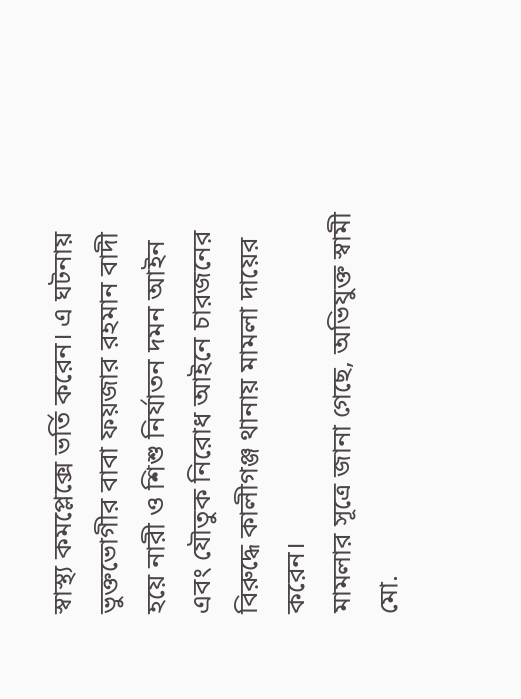স্বাস্থ্য কমপ্লেক্সে ভর্তি করেন। এ ঘটনায় ভুক্তভোগীর বাবা ফয়জার রহমান বাদী হয়ে নারী ও শিশু নির্যাতন দমন আইন এবং যৌতুক নিরোধ আইনে চারজনের বিরুদ্ধে কালীগঞ্জ থানায় মামলা দায়ের করেন।
মামলার সূত্রে জানা গেছে, অভিযুক্ত স্বামী মো.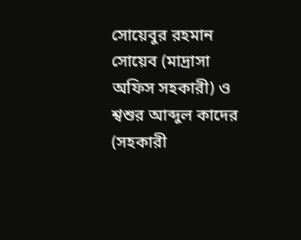সোয়েবুর রহমান সোয়েব (মাদ্রাসা অফিস সহকারী) ও শ্বশুর আব্দুল কাদের (সহকারী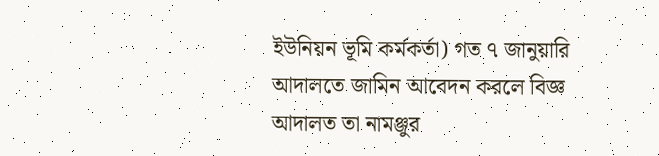ইউনিয়ন ভূমি কর্মকর্তা) গত ৭ জানুয়ারি আদালতে জামিন আবেদন করলে বিজ্ঞ আদালত তা নামঞ্জুর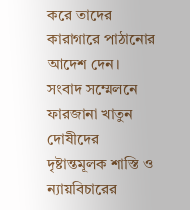করে তাদের কারাগারে পাঠানোর আদেশ দেন।
সংবাদ সম্মেলনে ফারজানা খাতুন দোষীদের দৃষ্টান্তমূলক শাস্তি ও ন্যায়বিচারের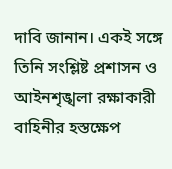দাবি জানান। একই সঙ্গে তিনি সংশ্লিষ্ট প্রশাসন ও আইনশৃঙ্খলা রক্ষাকারী বাহিনীর হস্তক্ষেপ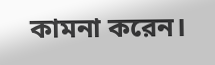কামনা করেন।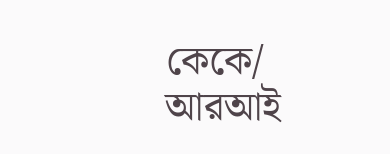কেকে/ আরআই